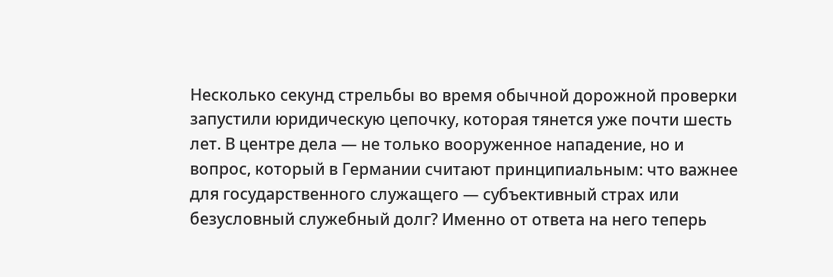Несколько секунд стрельбы во время обычной дорожной проверки запустили юридическую цепочку, которая тянется уже почти шесть лет. В центре дела — не только вооруженное нападение, но и вопрос, который в Германии считают принципиальным: что важнее для государственного служащего — субъективный страх или безусловный служебный долг? Именно от ответа на него теперь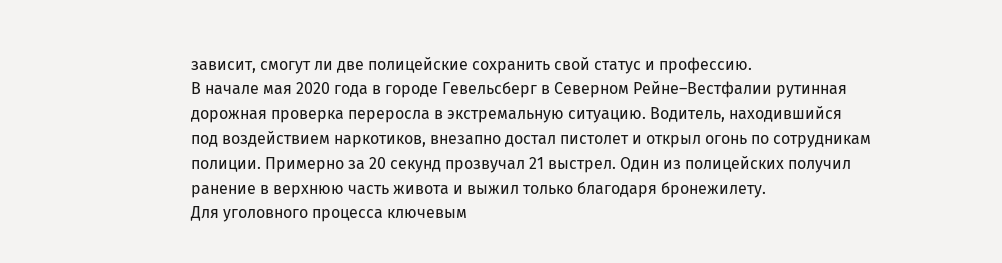зависит, смогут ли две полицейские сохранить свой статус и профессию.
В начале мая 2020 года в городе Гевельсберг в Северном Рейне–Вестфалии рутинная дорожная проверка переросла в экстремальную ситуацию. Водитель, находившийся под воздействием наркотиков, внезапно достал пистолет и открыл огонь по сотрудникам полиции. Примерно за 20 секунд прозвучал 21 выстрел. Один из полицейских получил ранение в верхнюю часть живота и выжил только благодаря бронежилету.
Для уголовного процесса ключевым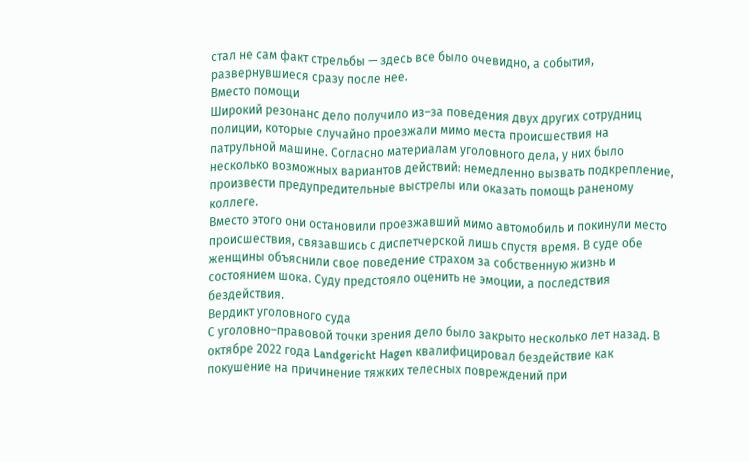стал не сам факт стрельбы — здесь все было очевидно, а события, развернувшиеся сразу после нее.
Вместо помощи
Широкий резонанс дело получило из–за поведения двух других сотрудниц полиции, которые случайно проезжали мимо места происшествия на патрульной машине. Согласно материалам уголовного дела, у них было несколько возможных вариантов действий: немедленно вызвать подкрепление, произвести предупредительные выстрелы или оказать помощь раненому коллеге.
Вместо этого они остановили проезжавший мимо автомобиль и покинули место происшествия, связавшись с диспетчерской лишь спустя время. В суде обе женщины объяснили свое поведение страхом за собственную жизнь и состоянием шока. Суду предстояло оценить не эмоции, а последствия бездействия.
Вердикт уголовного суда
С уголовно–правовой точки зрения дело было закрыто несколько лет назад. В октябре 2022 года Landgericht Hagen квалифицировал бездействие как покушение на причинение тяжких телесных повреждений при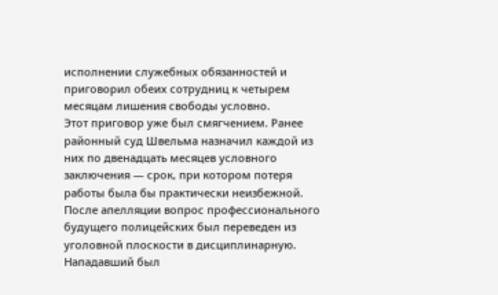исполнении служебных обязанностей и приговорил обеих сотрудниц к четырем месяцам лишения свободы условно.
Этот приговор уже был смягчением. Ранее районный суд Швельма назначил каждой из них по двенадцать месяцев условного заключения — срок, при котором потеря работы была бы практически неизбежной. После апелляции вопрос профессионального будущего полицейских был переведен из уголовной плоскости в дисциплинарную.
Нападавший был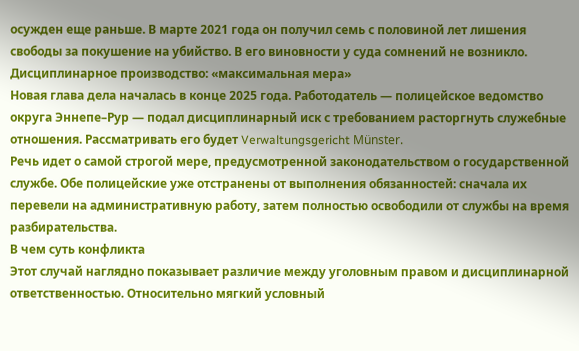осужден еще раньше. В марте 2021 года он получил семь с половиной лет лишения свободы за покушение на убийство. В его виновности у суда сомнений не возникло.
Дисциплинарное производство: «максимальная мера»
Новая глава дела началась в конце 2025 года. Работодатель — полицейское ведомство округа Эннепе–Рур — подал дисциплинарный иск с требованием расторгнуть служебные отношения. Рассматривать его будет Verwaltungsgericht Münster.
Речь идет о самой строгой мере, предусмотренной законодательством о государственной службе. Обе полицейские уже отстранены от выполнения обязанностей: сначала их перевели на административную работу, затем полностью освободили от службы на время разбирательства.
В чем суть конфликта
Этот случай наглядно показывает различие между уголовным правом и дисциплинарной ответственностью. Относительно мягкий условный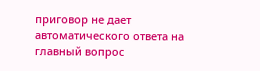приговор не дает автоматического ответа на главный вопрос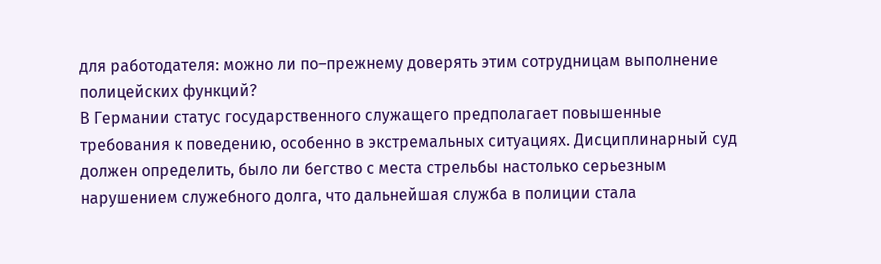для работодателя: можно ли по–прежнему доверять этим сотрудницам выполнение полицейских функций?
В Германии статус государственного служащего предполагает повышенные требования к поведению, особенно в экстремальных ситуациях. Дисциплинарный суд должен определить, было ли бегство с места стрельбы настолько серьезным нарушением служебного долга, что дальнейшая служба в полиции стала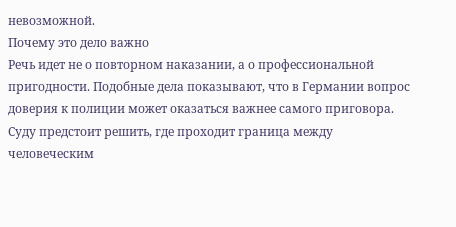невозможной.
Почему это дело важно
Речь идет не о повторном наказании, а о профессиональной пригодности. Подобные дела показывают, что в Германии вопрос доверия к полиции может оказаться важнее самого приговора. Суду предстоит решить, где проходит граница между человеческим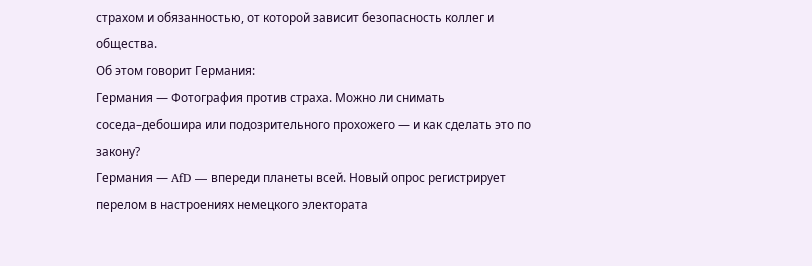страхом и обязанностью, от которой зависит безопасность коллег и общества.
Об этом говорит Германия:
Германия — Фотография против страха. Можно ли снимать соседа–дебошира или подозрительного прохожего — и как сделать это по закону?
Германия — AfD — впереди планеты всей. Новый опрос регистрирует перелом в настроениях немецкого электората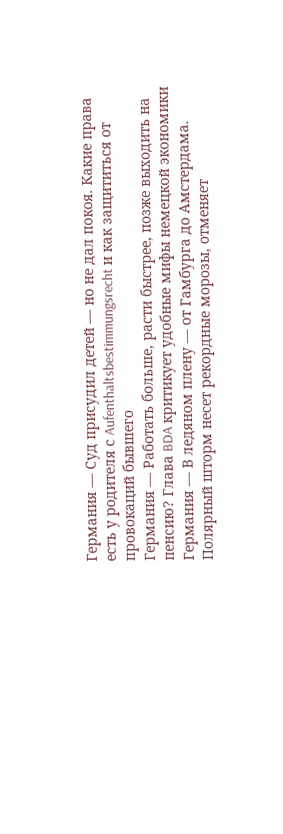Германия — Суд присудил детей — но не дал покоя. Какие права есть у родителя с Aufenthaltsbestimmungsrecht и как защититься от провокаций бывшего
Германия — Работать больше, расти быстрее, позже выходить на пенсию? Глава BDA критикует удобные мифы немецкой экономики
Германия — В ледяном плену — от Гамбурга до Амстердама. Полярный шторм несет рекордные морозы, отменяет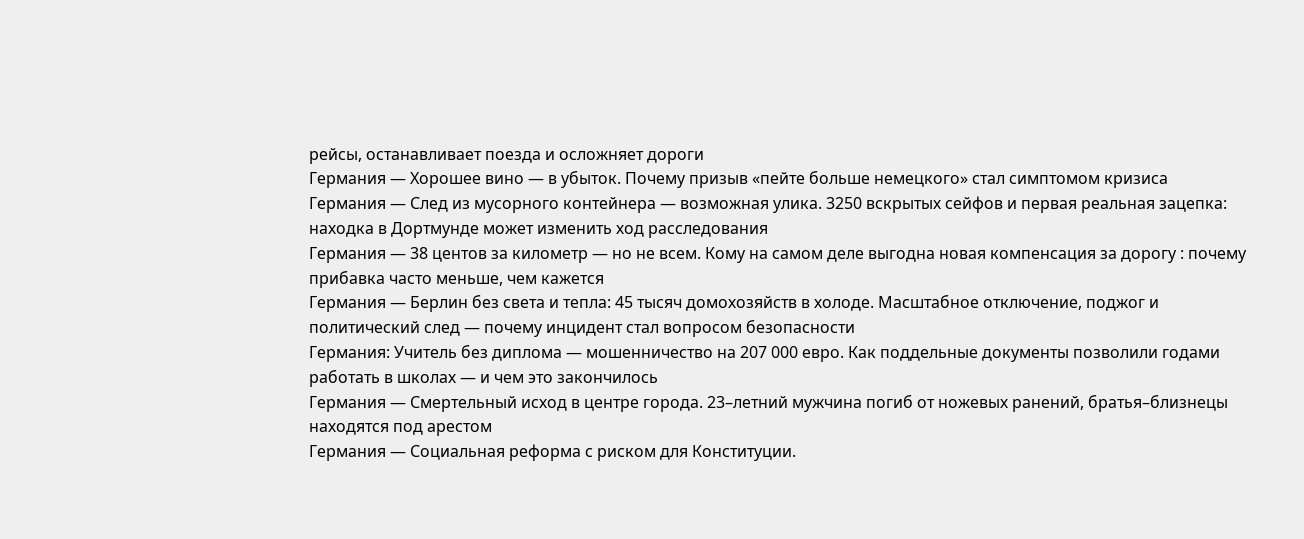рейсы, останавливает поезда и осложняет дороги
Германия — Хорошее вино — в убыток. Почему призыв «пейте больше немецкого» стал симптомом кризиса
Германия — След из мусорного контейнера — возможная улика. 3250 вскрытых сейфов и первая реальная зацепка: находка в Дортмунде может изменить ход расследования
Германия — 38 центов за километр — но не всем. Кому на самом деле выгодна новая компенсация за дорогу : почему прибавка часто меньше, чем кажется
Германия — Берлин без света и тепла: 45 тысяч домохозяйств в холоде. Масштабное отключение, поджог и политический след — почему инцидент стал вопросом безопасности
Германия: Учитель без диплома — мошенничество на 207 000 евро. Как поддельные документы позволили годами работать в школах — и чем это закончилось
Германия — Смертельный исход в центре города. 23–летний мужчина погиб от ножевых ранений, братья–близнецы находятся под арестом
Германия — Социальная реформа с риском для Конституции.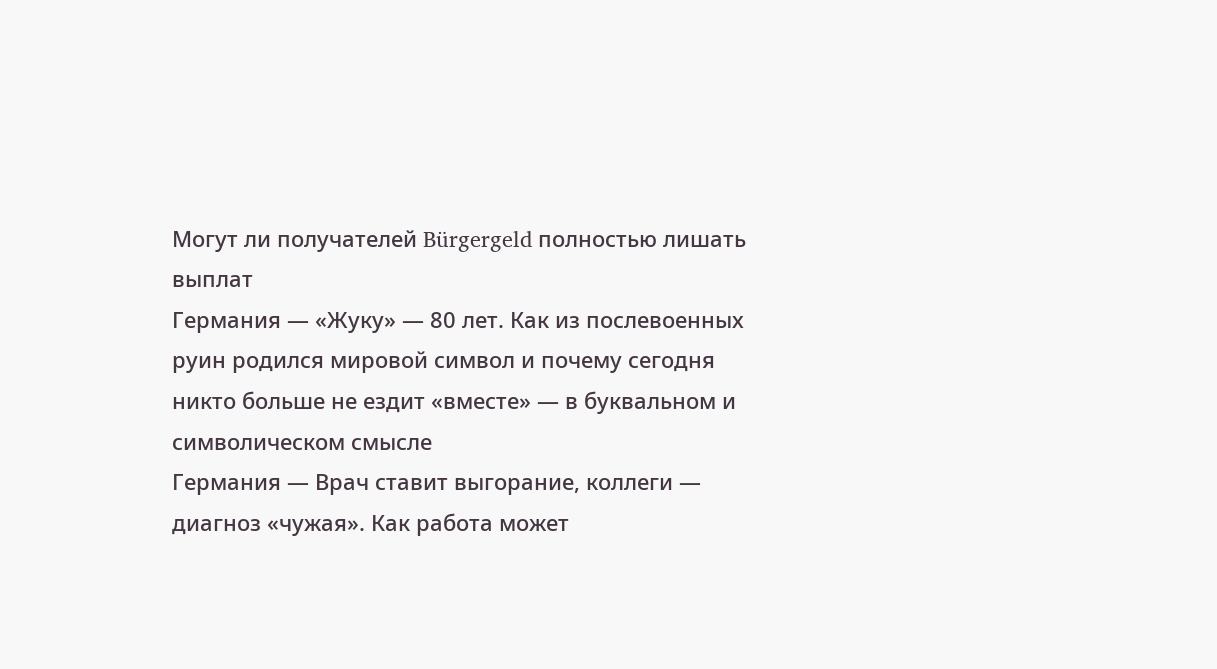Могут ли получателей Bürgergeld полностью лишать выплат
Германия — «Жуку» — 80 лет. Как из послевоенных руин родился мировой символ и почему сегодня никто больше не ездит «вместе» — в буквальном и символическом смысле
Германия — Врач ставит выгорание, коллеги — диагноз «чужая». Как работа может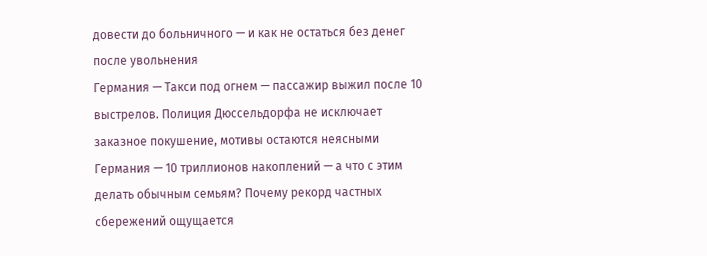довести до больничного — и как не остаться без денег после увольнения
Германия — Такси под огнем — пассажир выжил после 10 выстрелов. Полиция Дюссельдорфа не исключает заказное покушение, мотивы остаются неясными
Германия — 10 триллионов накоплений — а что с этим делать обычным семьям? Почему рекорд частных сбережений ощущается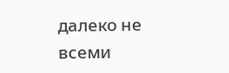далеко не всеми